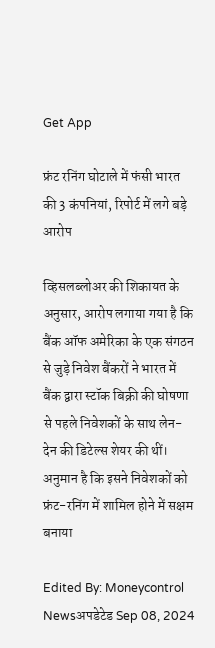Get App

फ्रंट रनिंग घोटाले में फंसी भारत की 3 कंपनियां, रिपोर्ट में लगे बड़े आरोप

व्हिसलब्लोअर की शिकायत के अनुसार, आरोप लगाया गया है कि बैंक ऑफ अमेरिका के एक संगठन से जुड़े निवेश बैंकरों ने भारत में बैंक द्वारा स्टॉक बिक्री की घोषणा से पहले निवेशकों के साथ लेन-देन की डिटेल्स शेयर की थीं। अनुमान है कि इसने निवेशकों को फ्रंट-रनिंग में शामिल होने में सक्षम बनाया

Edited By: Moneycontrol Newsअपडेटेड Sep 08, 2024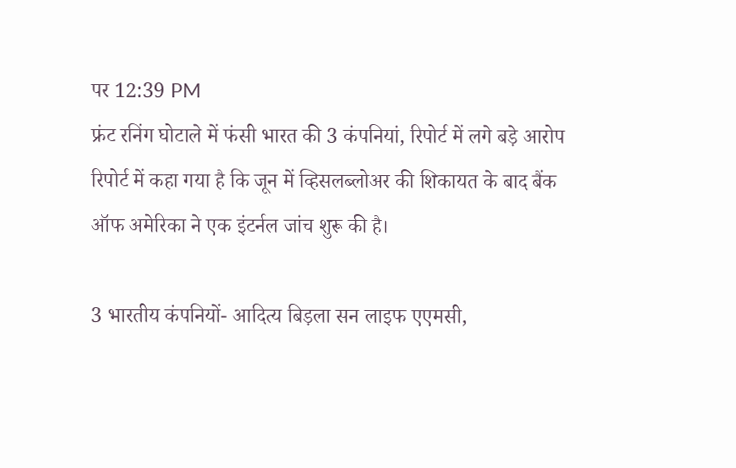पर 12:39 PM
फ्रंट रनिंग घोटाले में फंसी भारत की 3 कंपनियां, रिपोर्ट में लगे बड़े आरोप
रिपोर्ट में कहा गया है कि जून में व्हिसलब्लोअर की शिकायत के बाद बैंक ऑफ अमेरिका ने एक इंटर्नल जांच शुरू की है।

3 भारतीय कंपनियों- आदित्य बिड़ला सन लाइफ एएमसी,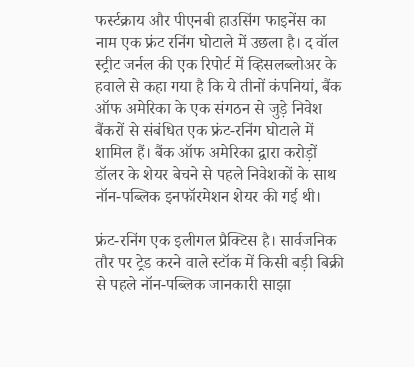फर्स्टक्राय और पीएनबी हाउसिंग फाइनेंस का नाम एक फ्रंट रनिंग घोटाले में उछला है। द वॉल स्ट्रीट जर्नल की एक रिपोर्ट में व्हिसलब्लोअर के हवाले से कहा गया है कि ये तीनों कंपनियां, बैंक ऑफ अमेरिका के एक संगठन से जुड़े निवेश बैंकरों से संबंधित एक फ्रंट-रनिंग घोटाले में शामिल हैं। बैंक ऑफ अमेरिका द्वारा करोड़ों डॉलर के शेयर बेचने से पहले निवेशकों के साथ नॉन-पब्लिक इनफॉरमेशन शेयर की गई थी।

फ्रंट-रनिंग एक इलीगल प्रैक्टिस है। सार्वजनिक तौर पर ट्रेड करने वाले स्टॉक में किसी बड़ी बिक्री से पहले नॉन-पब्लिक जानकारी साझा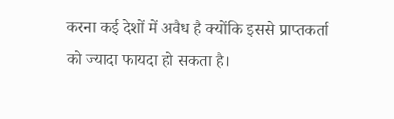करना कई देशों में अवैध है क्योंकि इससे प्राप्तकर्ता को ज्यादा फायदा हो सकता है।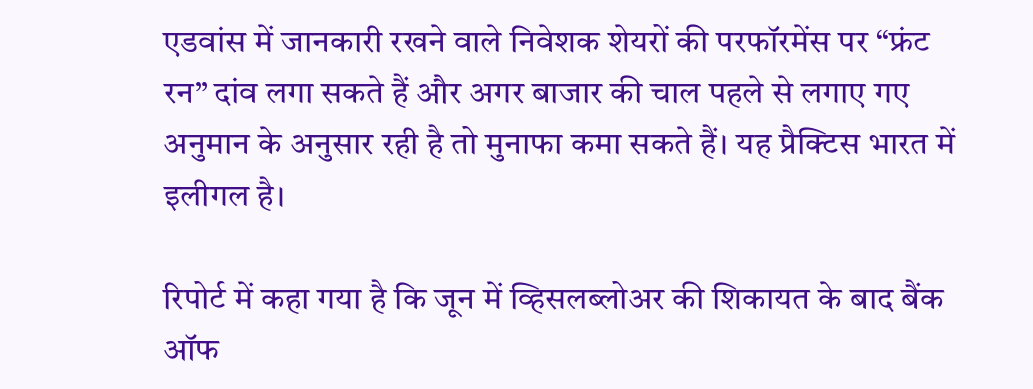एडवांस में जानकारी रखने वाले निवेशक शेयरों की परफॉरमेंस पर “फ्रंट रन” दांव लगा सकते हैं और अगर बाजार की चाल पहले से लगाए गए अनुमान के अनुसार रही है तो मुनाफा कमा सकते हैं। यह प्रैक्टिस भारत में इलीगल है।

रिपोर्ट में कहा गया है कि जून में व्हिसलब्लोअर की शिकायत के बाद बैंक ऑफ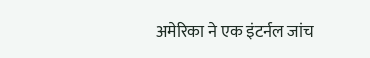अमेरिका ने एक इंटर्नल जांच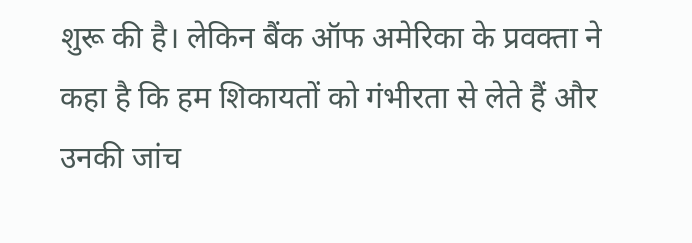शुरू की है। लेकिन बैंक ऑफ अमेरिका के प्रवक्ता ने कहा है कि हम शिकायतों को गंभीरता से लेते हैं और उनकी जांच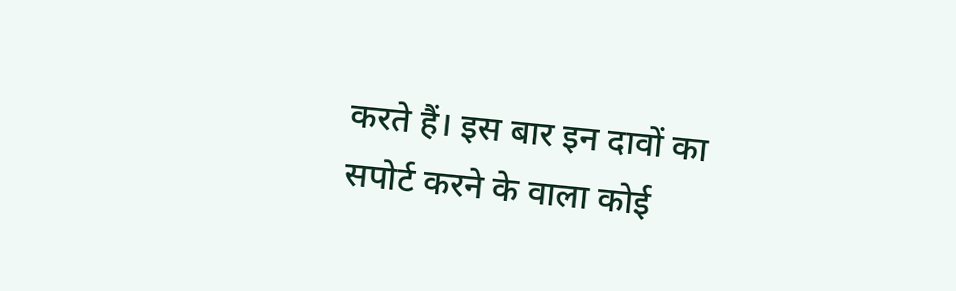करते हैं। इस बार इन दावों का सपोर्ट करने के वाला कोई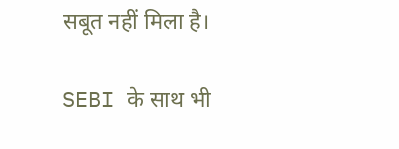सबूत नहीं मिला है।

SEBI के साथ भी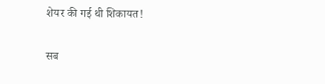शेयर की गई थी शिकायत!

सब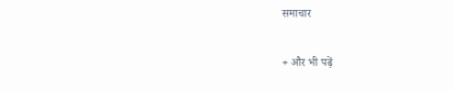समाचार

+ और भी पढ़ें